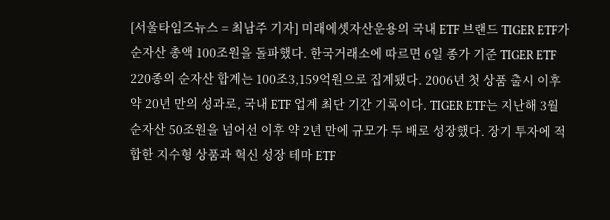[서울타임즈뉴스 = 최남주 기자] 미래에셋자산운용의 국내 ETF 브랜드 TIGER ETF가 순자산 총액 100조원을 돌파했다. 한국거래소에 따르면 6일 종가 기준 TIGER ETF 220종의 순자산 합계는 100조3,159억원으로 집계됐다. 2006년 첫 상품 출시 이후 약 20년 만의 성과로, 국내 ETF 업계 최단 기간 기록이다. TIGER ETF는 지난해 3월 순자산 50조원을 넘어선 이후 약 2년 만에 규모가 두 배로 성장했다. 장기 투자에 적합한 지수형 상품과 혁신 성장 테마 ETF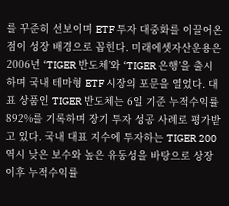를 꾸준히 선보이며 ETF 투자 대중화를 이끌어온 점이 성장 배경으로 꼽힌다. 미래에셋자산운용은 2006년 ‘TIGER 반도체’와 ‘TIGER 은행’을 출시하며 국내 테마형 ETF 시장의 포문을 열었다. 대표 상품인 TIGER 반도체는 6일 기준 누적수익률 892%를 기록하며 장기 투자 성공 사례로 평가받고 있다. 국내 대표 지수에 투자하는 TIGER 200 역시 낮은 보수와 높은 유동성을 바탕으로 상장 이후 누적수익률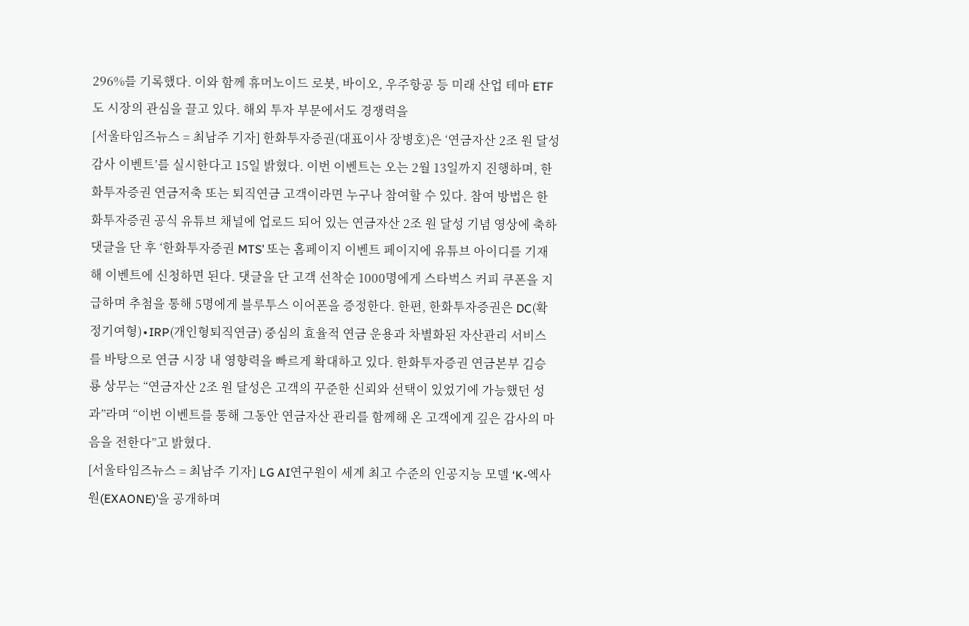296%를 기록했다. 이와 함께 휴머노이드 로봇, 바이오, 우주항공 등 미래 산업 테마 ETF도 시장의 관심을 끌고 있다. 해외 투자 부문에서도 경쟁력을
[서울타임즈뉴스 = 최남주 기자] 한화투자증권(대표이사 장병호)은 ‘연금자산 2조 원 달성 감사 이벤트’를 실시한다고 15일 밝혔다. 이번 이벤트는 오는 2월 13일까지 진행하며, 한화투자증권 연금저축 또는 퇴직연금 고객이라면 누구나 참여할 수 있다. 참여 방법은 한화투자증권 공식 유튜브 채널에 업로드 되어 있는 연금자산 2조 원 달성 기념 영상에 축하 댓글을 단 후 ‘한화투자증권 MTS’ 또는 홈페이지 이벤트 페이지에 유튜브 아이디를 기재해 이벤트에 신청하면 된다. 댓글을 단 고객 선착순 1000명에게 스타벅스 커피 쿠폰을 지급하며 추첨을 통해 5명에게 블루투스 이어폰을 증정한다. 한편, 한화투자증권은 DC(확정기여형)∙IRP(개인형퇴직연금) 중심의 효율적 연금 운용과 차별화된 자산관리 서비스를 바탕으로 연금 시장 내 영향력을 빠르게 확대하고 있다. 한화투자증권 연금본부 김승룡 상무는 “연금자산 2조 원 달성은 고객의 꾸준한 신뢰와 선택이 있었기에 가능했던 성과”라며 “이번 이벤트를 통해 그동안 연금자산 관리를 함께해 온 고객에게 깊은 감사의 마음을 전한다”고 밝혔다.
[서울타임즈뉴스 = 최남주 기자] LG AI연구원이 세계 최고 수준의 인공지능 모델 ‘K-엑사원(EXAONE)’을 공개하며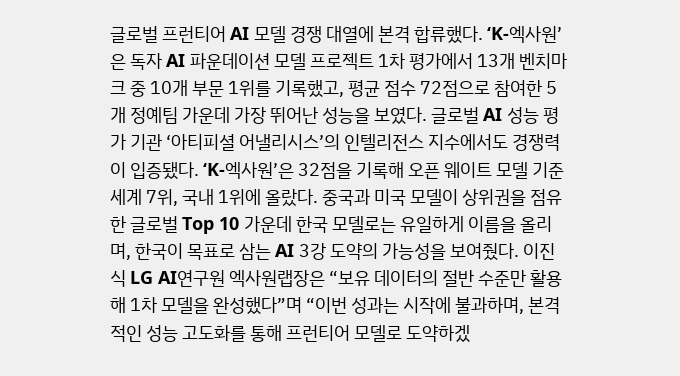글로벌 프런티어 AI 모델 경쟁 대열에 본격 합류했다. ‘K-엑사원’은 독자 AI 파운데이션 모델 프로젝트 1차 평가에서 13개 벤치마크 중 10개 부문 1위를 기록했고, 평균 점수 72점으로 참여한 5개 정예팀 가운데 가장 뛰어난 성능을 보였다. 글로벌 AI 성능 평가 기관 ‘아티피셜 어낼리시스’의 인텔리전스 지수에서도 경쟁력이 입증됐다. ‘K-엑사원’은 32점을 기록해 오픈 웨이트 모델 기준 세계 7위, 국내 1위에 올랐다. 중국과 미국 모델이 상위권을 점유한 글로벌 Top 10 가운데 한국 모델로는 유일하게 이름을 올리며, 한국이 목표로 삼는 AI 3강 도약의 가능성을 보여줬다. 이진식 LG AI연구원 엑사원랩장은 “보유 데이터의 절반 수준만 활용해 1차 모델을 완성했다”며 “이번 성과는 시작에 불과하며, 본격적인 성능 고도화를 통해 프런티어 모델로 도약하겠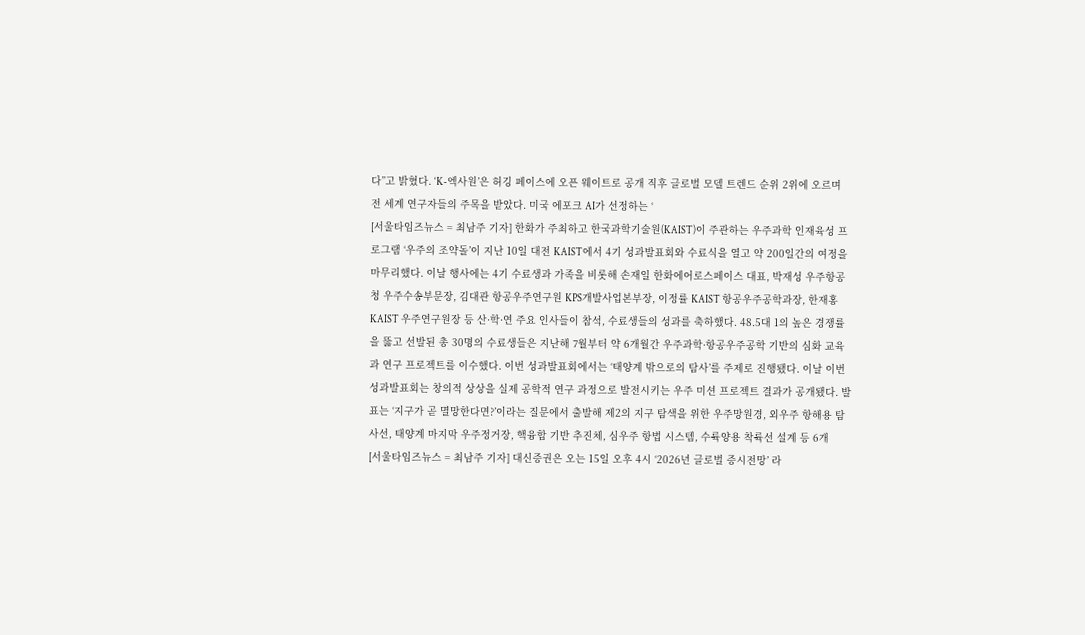다”고 밝혔다. ‘K-엑사원’은 허깅 페이스에 오픈 웨이트로 공개 직후 글로벌 모델 트렌드 순위 2위에 오르며 전 세계 연구자들의 주목을 받았다. 미국 에포크 AI가 선정하는 ‘
[서울타임즈뉴스 = 최남주 기자] 한화가 주최하고 한국과학기술원(KAIST)이 주관하는 우주과학 인재육성 프로그램 ‘우주의 조약돌’이 지난 10일 대전 KAIST에서 4기 성과발표회와 수료식을 열고 약 200일간의 여정을 마무리했다. 이날 행사에는 4기 수료생과 가족을 비롯해 손재일 한화에어로스페이스 대표, 박재성 우주항공청 우주수송부문장, 김대관 항공우주연구원 KPS개발사업본부장, 이정률 KAIST 항공우주공학과장, 한재홍 KAIST 우주연구원장 등 산·학·연 주요 인사들이 참석, 수료생들의 성과를 축하했다. 48.5대 1의 높은 경쟁률을 뚫고 선발된 총 30명의 수료생들은 지난해 7월부터 약 6개월간 우주과학·항공우주공학 기반의 심화 교육과 연구 프로젝트를 이수했다. 이번 성과발표회에서는 ‘태양계 밖으로의 탐사’를 주제로 진행됐다. 이날 이번 성과발표회는 창의적 상상을 실제 공학적 연구 과정으로 발전시키는 우주 미션 프로젝트 결과가 공개됐다. 발표는 ‘지구가 곧 멸망한다면?’이라는 질문에서 출발해 제2의 지구 탐색을 위한 우주망원경, 외우주 항해용 탐사선, 태양계 마지막 우주정거장, 핵융합 기반 추진체, 심우주 항법 시스템, 수륙양용 착륙선 설계 등 6개
[서울타임즈뉴스 = 최남주 기자] 대신증권은 오는 15일 오후 4시 ‘2026년 글로벌 증시전망’ 라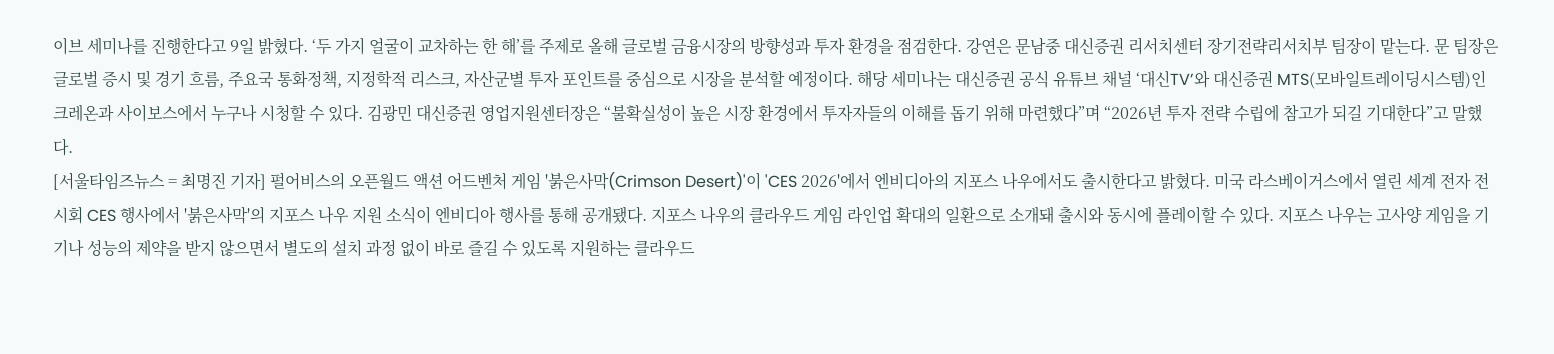이브 세미나를 진행한다고 9일 밝혔다. ‘두 가지 얼굴이 교차하는 한 해’를 주제로 올해 글로벌 금융시장의 방향성과 투자 환경을 점검한다. 강연은 문남중 대신증권 리서치센터 장기전략리서치부 팀장이 맡는다. 문 팀장은 글로벌 증시 및 경기 흐름, 주요국 통화정책, 지정학적 리스크, 자산군별 투자 포인트를 중심으로 시장을 분석할 예정이다. 해당 세미나는 대신증권 공식 유튜브 채널 ‘대신TV’와 대신증권 MTS(모바일트레이딩시스템)인 크레온과 사이보스에서 누구나 시청할 수 있다. 김광민 대신증권 영업지원센터장은 “불확실성이 높은 시장 환경에서 투자자들의 이해를 돕기 위해 마련했다”며 “2026년 투자 전략 수립에 참고가 되길 기대한다”고 말했다.
[서울타임즈뉴스 = 최명진 기자] 펄어비스의 오픈월드 액션 어드벤처 게임 '붉은사막(Crimson Desert)'이 'CES 2026'에서 엔비디아의 지포스 나우에서도 출시한다고 밝혔다. 미국 라스베이거스에서 열린 세계 전자 전시회 CES 행사에서 '붉은사막'의 지포스 나우 지원 소식이 엔비디아 행사를 통해 공개됐다. 지포스 나우의 클라우드 게임 라인업 확대의 일환으로 소개돼 출시와 동시에 플레이할 수 있다. 지포스 나우는 고사양 게임을 기기나 성능의 제약을 받지 않으면서 별도의 설치 과정 없이 바로 즐길 수 있도록 지원하는 클라우드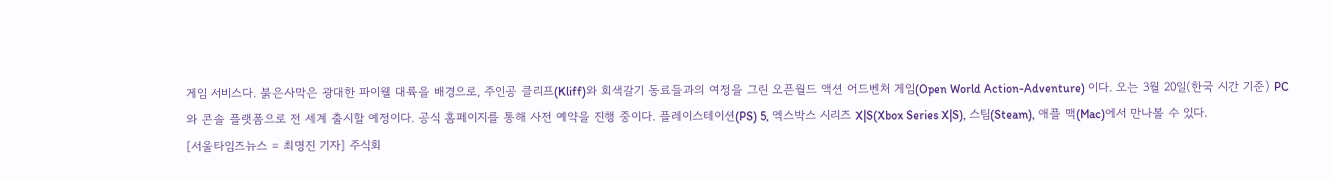게임 서비스다. 붉은사막은 광대한 파이웰 대륙을 배경으로, 주인공 클리프(Kliff)와 회색갈기 동료들과의 여정을 그린 오픈월드 액션 어드벤처 게임(Open World Action-Adventure) 이다. 오는 3월 20일(한국 시간 기준) PC와 콘솔 플랫폼으로 전 세계 출시할 예정이다. 공식 홈페이지를 통해 사전 예약을 진행 중이다. 플레이스테이션(PS) 5, 엑스박스 시리즈 X|S(Xbox Series X|S), 스팀(Steam), 애플 맥(Mac)에서 만나볼 수 있다.
[서울타임즈뉴스 = 최명진 기자] 주식회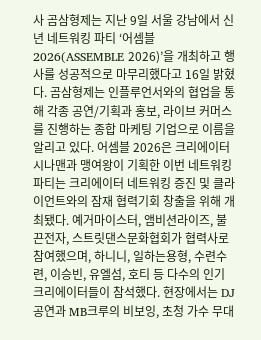사 곰삼형제는 지난 9일 서울 강남에서 신년 네트워킹 파티 ‘어셈블 2026(ASSEMBLE 2026)’을 개최하고 행사를 성공적으로 마무리했다고 16일 밝혔다. 곰삼형제는 인플루언서와의 협업을 통해 각종 공연/기획과 홍보, 라이브 커머스를 진행하는 종합 마케팅 기업으로 이름을 알리고 있다. 어셈블 2026은 크리에이터 시나맨과 맹여왕이 기획한 이번 네트워킹 파티는 크리에이터 네트워킹 증진 및 클라이언트와의 잠재 협력기회 창출을 위해 개최됐다. 예거마이스터, 앰비션라이즈, 불끈전자, 스트릿댄스문화협회가 협력사로 참여했으며, 하니니, 일하는용형, 수련수련, 이승빈, 유엘섬, 호티 등 다수의 인기 크리에이터들이 참석했다. 현장에서는 DJ 공연과 MB크루의 비보잉, 초청 가수 무대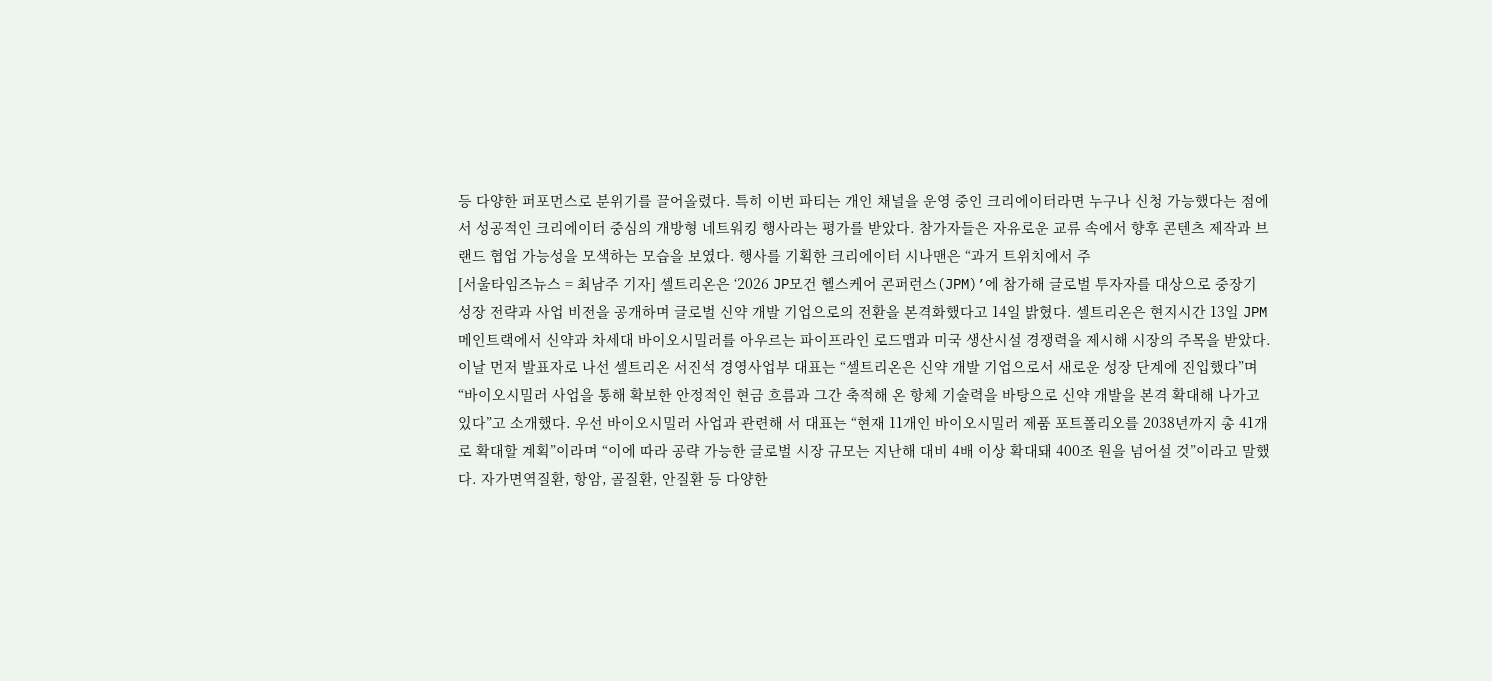등 다양한 퍼포먼스로 분위기를 끌어올렸다. 특히 이번 파티는 개인 채널을 운영 중인 크리에이터라면 누구나 신청 가능했다는 점에서 성공적인 크리에이터 중심의 개방형 네트워킹 행사라는 평가를 받았다. 참가자들은 자유로운 교류 속에서 향후 콘텐츠 제작과 브랜드 협업 가능성을 모색하는 모습을 보였다. 행사를 기획한 크리에이터 시나맨은 “과거 트위치에서 주
[서울타임즈뉴스 = 최남주 기자] 셀트리온은 ‘2026 JP모건 헬스케어 콘퍼런스(JPM)’에 참가해 글로벌 투자자를 대상으로 중장기 성장 전략과 사업 비전을 공개하며 글로벌 신약 개발 기업으로의 전환을 본격화했다고 14일 밝혔다. 셀트리온은 현지시간 13일 JPM 메인트랙에서 신약과 차세대 바이오시밀러를 아우르는 파이프라인 로드맵과 미국 생산시설 경쟁력을 제시해 시장의 주목을 받았다. 이날 먼저 발표자로 나선 셀트리온 서진석 경영사업부 대표는 “셀트리온은 신약 개발 기업으로서 새로운 성장 단계에 진입했다”며 “바이오시밀러 사업을 통해 확보한 안정적인 현금 흐름과 그간 축적해 온 항체 기술력을 바탕으로 신약 개발을 본격 확대해 나가고 있다”고 소개했다. 우선 바이오시밀러 사업과 관련해 서 대표는 “현재 11개인 바이오시밀러 제품 포트폴리오를 2038년까지 총 41개로 확대할 계획”이라며 “이에 따라 공략 가능한 글로벌 시장 규모는 지난해 대비 4배 이상 확대돼 400조 원을 넘어설 것”이라고 말했다. 자가면역질환, 항암, 골질환, 안질환 등 다양한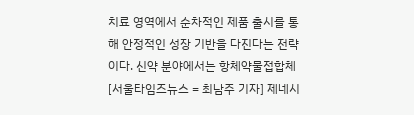치료 영역에서 순차적인 제품 출시를 통해 안정적인 성장 기반을 다진다는 전략이다. 신약 분야에서는 항체약물접합체
[서울타임즈뉴스 = 최남주 기자] 제네시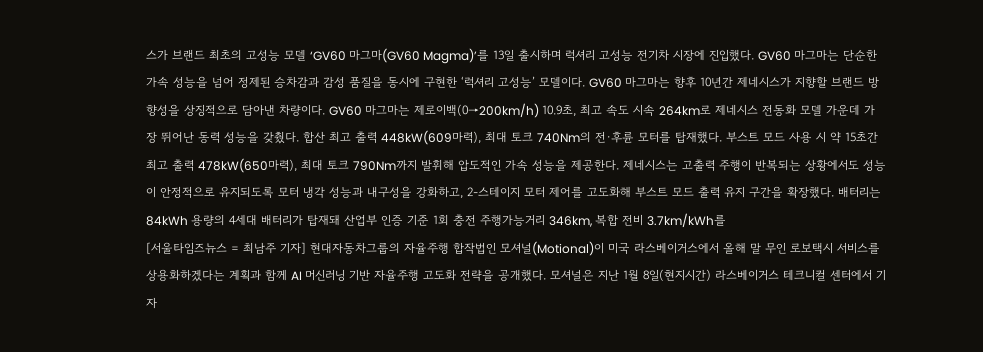스가 브랜드 최초의 고성능 모델 ‘GV60 마그마(GV60 Magma)’를 13일 출시하며 럭셔리 고성능 전기차 시장에 진입했다. GV60 마그마는 단순한 가속 성능을 넘어 정제된 승차감과 감성 품질을 동시에 구현한 ‘럭셔리 고성능’ 모델이다. GV60 마그마는 향후 10년간 제네시스가 지향할 브랜드 방향성을 상징적으로 담아낸 차량이다. GV60 마그마는 제로이백(0→200km/h) 10.9초, 최고 속도 시속 264km로 제네시스 전동화 모델 가운데 가장 뛰어난 동력 성능을 갖췄다. 합산 최고 출력 448kW(609마력), 최대 토크 740Nm의 전·후륜 모터를 탑재했다. 부스트 모드 사용 시 약 15초간 최고 출력 478kW(650마력), 최대 토크 790Nm까지 발휘해 압도적인 가속 성능을 제공한다. 제네시스는 고출력 주행이 반복되는 상황에서도 성능이 안정적으로 유지되도록 모터 냉각 성능과 내구성을 강화하고, 2-스테이지 모터 제어를 고도화해 부스트 모드 출력 유지 구간을 확장했다. 배터리는 84kWh 용량의 4세대 배터리가 탑재돼 산업부 인증 기준 1회 충전 주행가능거리 346km, 복합 전비 3.7km/kWh를
[서울타임즈뉴스 = 최남주 기자] 현대자동차그룹의 자율주행 합작법인 모셔널(Motional)이 미국 라스베이거스에서 올해 말 무인 로보택시 서비스를 상용화하겠다는 계획과 함께 AI 머신러닝 기반 자율주행 고도화 전략을 공개했다. 모셔널은 지난 1월 8일(현지시간) 라스베이거스 테크니컬 센터에서 기자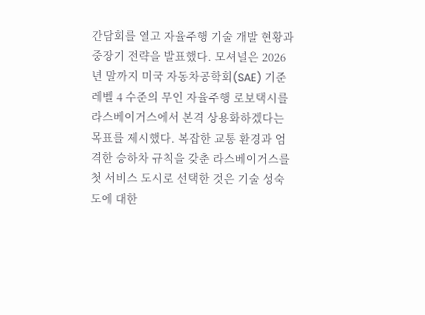간담회를 열고 자율주행 기술 개발 현황과 중장기 전략을 발표했다. 모셔널은 2026년 말까지 미국 자동차공학회(SAE) 기준 레벨 4 수준의 무인 자율주행 로보택시를 라스베이거스에서 본격 상용화하겠다는 목표를 제시했다. 복잡한 교통 환경과 엄격한 승하차 규칙을 갖춘 라스베이거스를 첫 서비스 도시로 선택한 것은 기술 성숙도에 대한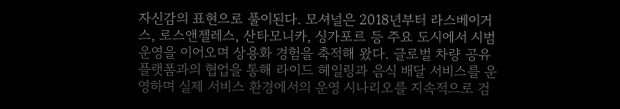자신감의 표현으로 풀이된다. 모셔널은 2018년부터 라스베이거스, 로스앤젤레스, 산타모니카, 싱가포르 등 주요 도시에서 시범 운영을 이어오며 상용화 경험을 축적해 왔다. 글로벌 차량 공유 플랫폼과의 협업을 통해 라이드 헤일링과 음식 배달 서비스를 운영하며 실제 서비스 환경에서의 운영 시나리오를 지속적으로 검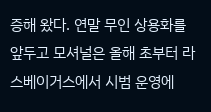증해 왔다. 연말 무인 상용화를 앞두고 모셔널은 올해 초부터 라스베이거스에서 시범 운영에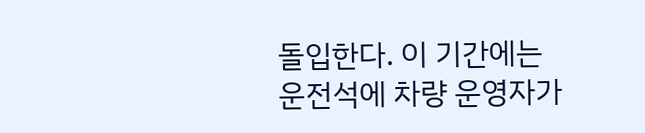돌입한다. 이 기간에는 운전석에 차량 운영자가